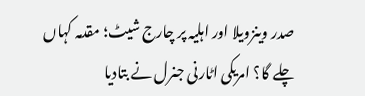صدر وینزویلا اور اہلیہ پر چارج شیٹ؛ مقدمہ کہاں چلے گا؟ امریکی اٹارنی جنرل نے بتادیا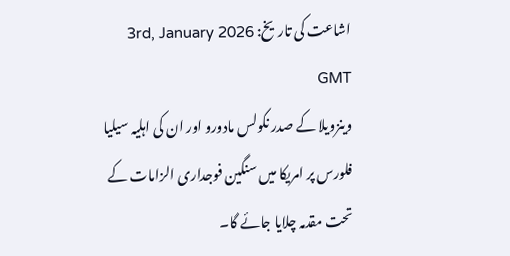اشاعت کی تاریخ: 3rd, January 2026 GMT
وینزویلا کے صدر نکولس مادورو اور ان کی اہلیہ سیلیا فلورس پر امریکا میں سنگین فوجداری الزامات کے تحت مقدمہ چلایا جائے گا۔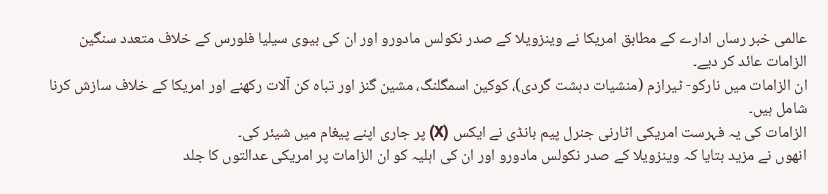عالمی خبر رساں ادارے کے مطابق امریکا نے وینزویلا کے صدر نکولس مادورو اور ان کی بیوی سیلیا فلورس کے خلاف متعدد سنگین الزامات عائد کر دیے۔
ان الزامات میں نارکو- ٹیرازم (منشیات دہشت گردی)، کوکین اسمگلنگ، مشین گنز اور تباہ کن آلات رکھنے اور امریکا کے خلاف سازش کرنا شامل ہیں۔
الزامات کی یہ فہرست امریکی اٹارنی جنرل پیم بانڈی نے ایکس (X) پر جاری اپنے پیغام میں شیئر کی۔
انھوں نے مزید بتایا کہ وینزویلا کے صدر نکولس مادورو اور ان کی اہلیہ کو ان الزامات پر امریکی عدالتوں کا جلد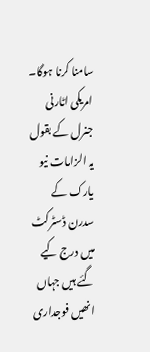سامنا کرنا ہوگا۔
امریکی اٹارنی جنرل کے بقول یہ الزامات نیو یارک کے سدرن ڈسٹرکٹ میں درج کیے گئے ہیں جہاں انھیں فوجداری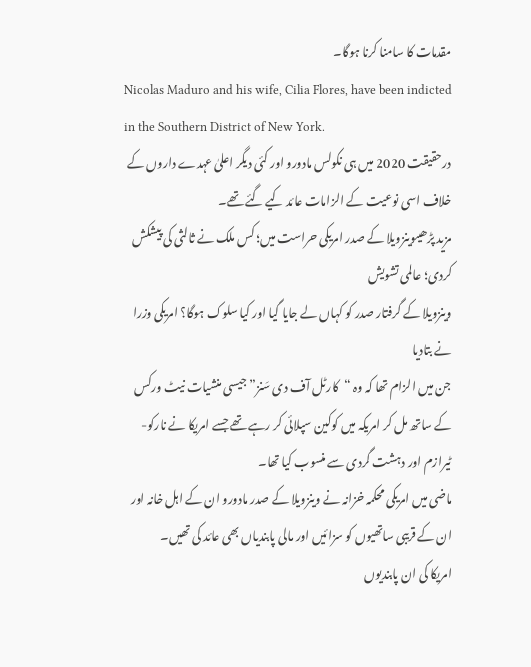مقدمات کا سامنا کرنا ہوگا۔
Nicolas Maduro and his wife, Cilia Flores, have been indicted in the Southern District of New York.
درحقیقت 2020 میں ہی نکولس مادورو اور کئی دیگر اعلیٰ عہدے داروں کے خلاف اسی نوعیت کے الزامات عائد کیے گئے تھے۔
مزید پڑھیںوینزویلا کے صدر امریکی حراست میں؛ کس ملک نے ثالثی کی پیشکش کردی؛ عالمی تشویش
وینزویلا کے گرفتار صدر کو کہاں لے جایا گیا اور کیا سلوک ہوگا؟ امریکی وزرا نے بتادیا
جن میں الزام تھا کہ وہ “کارٹل آف دی سَنز” جیسی منشیات نیٹ ورکس کے ساتھ مل کر امریکہ میں کوکین سپلائی کر رہے تھے جسے امریکا نے نارکو- ٹیرازم اور دہشت گردی سے منسوب کیا تھا۔
ماضی میں امریکی محکمہ خزانہ نے وینزویلا کے صدر مادورو ان کے اہل خانہ اور ان کے قریبی ساتھیوں کو سزائیں اور مالی پابندیاں بھی عائد کی تھیں۔
امریکا کی ان پابندیوں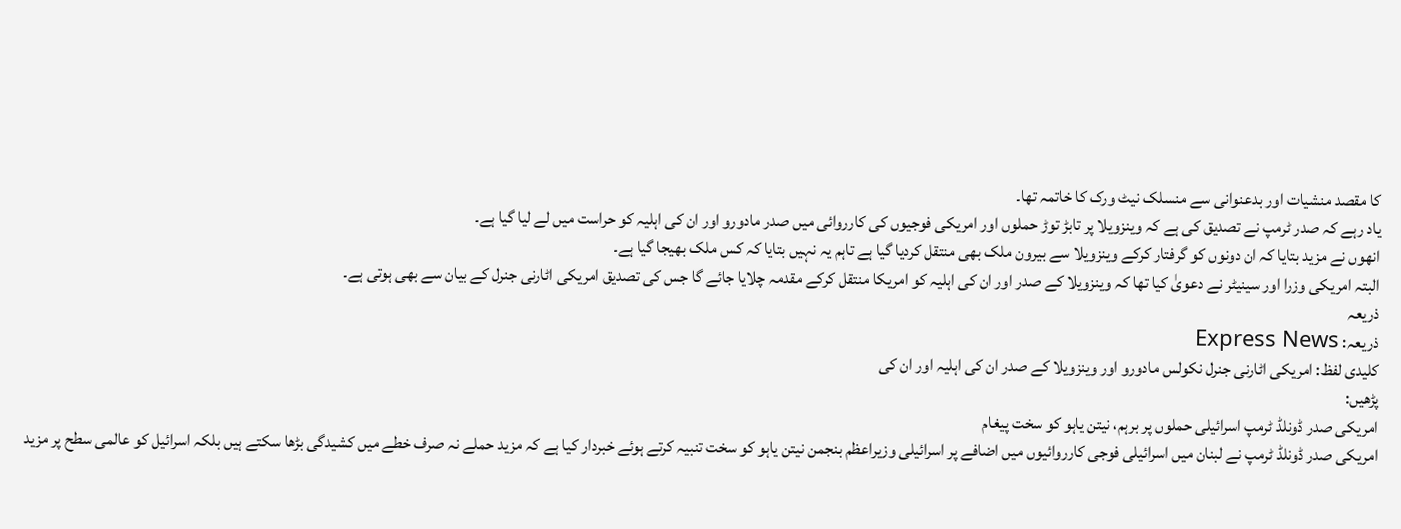کا مقصد منشیات اور بدعنوانی سے منسلک نیٹ ورک کا خاتمہ تھا۔
یاد رہے کہ صدر ٹرمپ نے تصدیق کی ہے کہ وینزویلا پر تابڑ توڑ حملوں اور امریکی فوجیوں کی کارروائی میں صدر مادورو اور ان کی اہلیہ کو حراست میں لے لیا گیا ہے۔
انھوں نے مزید بتایا کہ ان دونوں کو گرفتار کرکے وینزویلا سے بیرون ملک بھی منتقل کردیا گیا ہے تاہم یہ نہیں بتایا کہ کس ملک بھیجا گیا ہے۔
البتہ امریکی وزرا اور سینیٹر نے دعویٰ کیا تھا کہ وینزویلا کے صدر اور ان کی اہلیہ کو امریکا منتقل کرکے مقدمہ چلایا جائے گا جس کی تصدیق امریکی اٹارنی جنرل کے بیان سے بھی ہوتی ہے۔
ذریعہ
ذریعہ: Express News
کلیدی لفظ: امریکی اٹارنی جنرل نکولس مادورو اور وینزویلا کے صدر ان کی اہلیہ اور ان کی
پڑھیں:
امریکی صدر ڈونلڈ ٹرمپ اسرائیلی حملوں پر برہم، نیتن یاہو کو سخت پیغام
امریکی صدر ڈونلڈ ٹرمپ نے لبنان میں اسرائیلی فوجی کارروائیوں میں اضافے پر اسرائیلی وزیراعظم بنجمن نیتن یاہو کو سخت تنبیہ کرتے ہوئے خبردار کیا ہے کہ مزید حملے نہ صرف خطے میں کشیدگی بڑھا سکتے ہیں بلکہ اسرائیل کو عالمی سطح پر مزید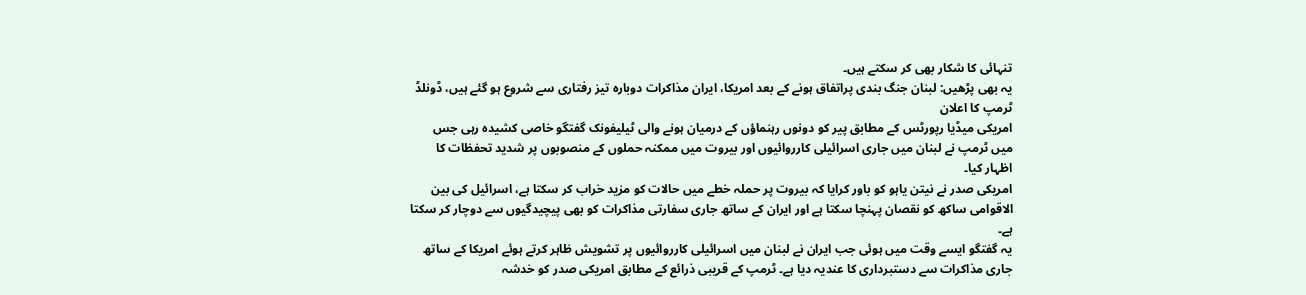تنہائی کا شکار بھی کر سکتے ہیں۔
یہ بھی پڑھیں: لبنان جنگ بندی پراتفاق ہونے کے بعد امریکا، ایران مذاکرات دوبارہ تیز رفتاری سے شروع ہو گئے ہیں، ڈونلڈ ٹرمپ کا اعلان
امریکی میڈیا رپورٹس کے مطابق پیر کو دونوں رہنماؤں کے درمیان ہونے والی ٹیلیفونک گفتگو خاصی کشیدہ رہی جس میں ٹرمپ نے لبنان میں جاری اسرائیلی کارروائیوں اور بیروت میں ممکنہ حملوں کے منصوبوں پر شدید تحفظات کا اظہار کیا۔
امریکی صدر نے نیتن یاہو کو باور کرایا کہ بیروت پر حملہ خطے میں حالات کو مزید خراب کر سکتا ہے، اسرائیل کی بین الاقوامی ساکھ کو نقصان پہنچا سکتا ہے اور ایران کے ساتھ جاری سفارتی مذاکرات کو بھی پیچیدگیوں سے دوچار کر سکتا ہے۔
یہ گفتگو ایسے وقت میں ہوئی جب ایران نے لبنان میں اسرائیلی کارروائیوں پر تشویش ظاہر کرتے ہوئے امریکا کے ساتھ جاری مذاکرات سے دستبرداری کا عندیہ دیا ہے۔ ٹرمپ کے قریبی ذرائع کے مطابق امریکی صدر کو خدشہ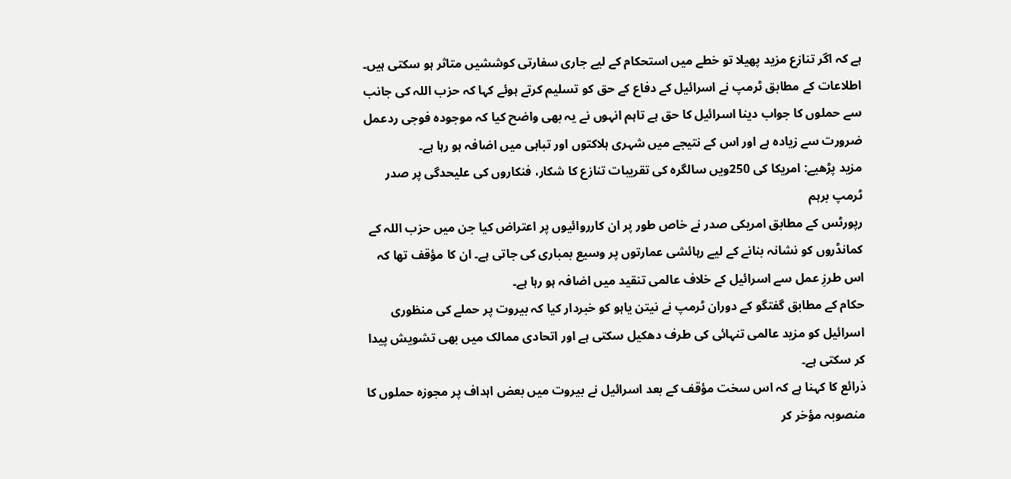ہے کہ اگر تنازع مزید پھیلا تو خطے میں استحکام کے لیے جاری سفارتی کوششیں متاثر ہو سکتی ہیں۔
اطلاعات کے مطابق ٹرمپ نے اسرائیل کے دفاع کے حق کو تسلیم کرتے ہوئے کہا کہ حزب اللہ کی جانب سے حملوں کا جواب دینا اسرائیل کا حق ہے تاہم انہوں نے یہ بھی واضح کیا کہ موجودہ فوجی ردعمل ضرورت سے زیادہ ہے اور اس کے نتیجے میں شہری ہلاکتوں اور تباہی میں اضافہ ہو رہا ہے۔
مزید پڑھیے: امریکا کی 250ویں سالگرہ کی تقریبات تنازع کا شکار، فنکاروں کی علیحدگی پر صدر ٹرمپ برہم
رپورٹس کے مطابق امریکی صدر نے خاص طور پر ان کارروائیوں پر اعتراض کیا جن میں حزب اللہ کے کمانڈروں کو نشانہ بنانے کے لیے رہائشی عمارتوں پر وسیع بمباری کی جاتی ہے۔ ان کا مؤقف تھا کہ اس طرزِ عمل سے اسرائیل کے خلاف عالمی تنقید میں اضافہ ہو رہا ہے۔
حکام کے مطابق گفتگو کے دوران ٹرمپ نے نیتن یاہو کو خبردار کیا کہ بیروت پر حملے کی منظوری اسرائیل کو مزید عالمی تنہائی کی طرف دھکیل سکتی ہے اور اتحادی ممالک میں بھی تشویش پیدا کر سکتی ہے۔
ذرائع کا کہنا ہے کہ اس سخت مؤقف کے بعد اسرائیل نے بیروت میں بعض اہداف پر مجوزہ حملوں کا منصوبہ مؤخر کر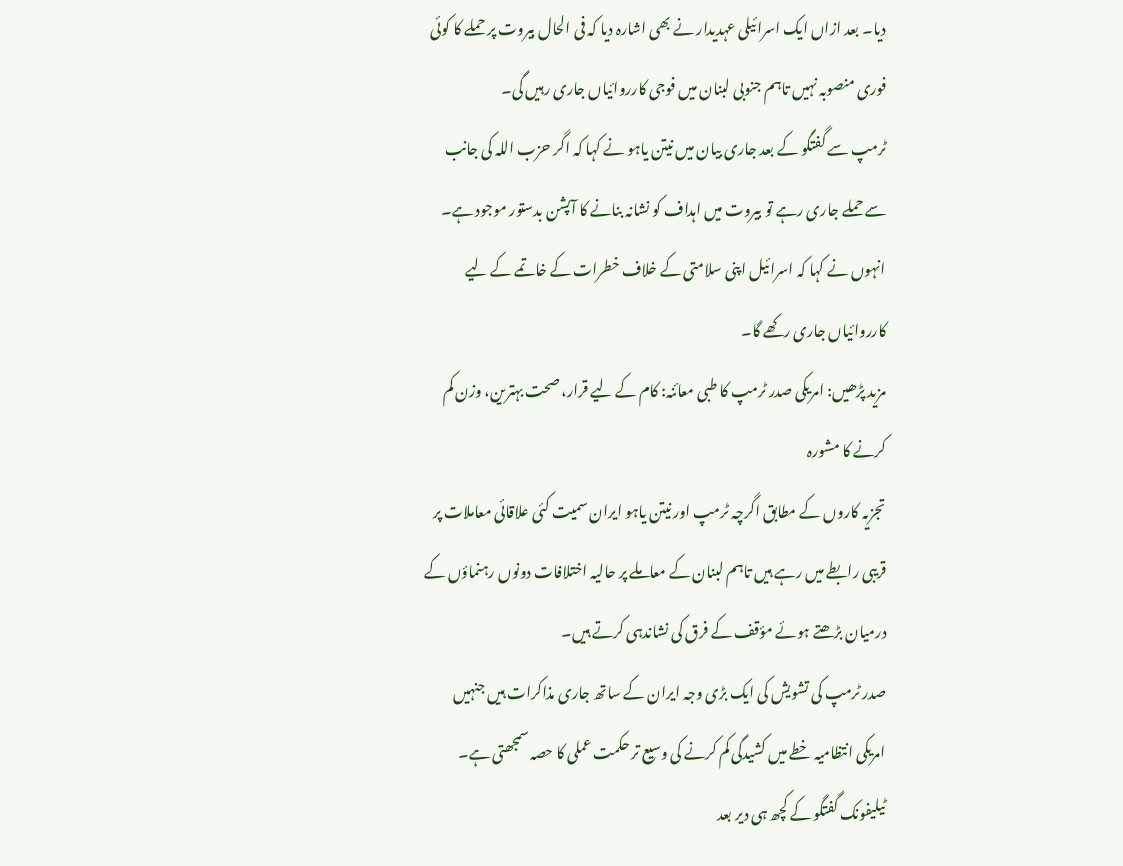دیا۔ بعد ازاں ایک اسرائیلی عہدیدار نے بھی اشارہ دیا کہ فی الحال بیروت پر حملے کا کوئی فوری منصوبہ نہیں تاہم جنوبی لبنان میں فوجی کارروائیاں جاری رہیں گی۔
ٹرمپ سے گفتگو کے بعد جاری بیان میں نیتن یاہو نے کہا کہ اگر حزب اللہ کی جانب سے حملے جاری رہے تو بیروت میں اہداف کو نشانہ بنانے کا آپشن بدستور موجود ہے۔ انہوں نے کہا کہ اسرائیل اپنی سلامتی کے خلاف خطرات کے خاتمے کے لیے کارروائیاں جاری رکھے گا۔
مزید پڑھیں: امریکی صدر ٹرمپ کا طبی معائنہ: کام کے لیے قرار، صحت بہترین، وزن کم کرنے کا مشورہ
تجزیہ کاروں کے مطابق اگرچہ ٹرمپ اور نیتن یاہو ایران سمیت کئی علاقائی معاملات پر قریبی رابطے میں رہے ہیں تاہم لبنان کے معاملے پر حالیہ اختلافات دونوں رہنماؤں کے درمیان بڑھتے ہوئے مؤقف کے فرق کی نشاندہی کرتے ہیں۔
صدر ٹرمپ کی تشویش کی ایک بڑی وجہ ایران کے ساتھ جاری مذاکرات ہیں جنہیں امریکی انتظامیہ خطے میں کشیدگی کم کرنے کی وسیع تر حکمت عملی کا حصہ سمجھتی ہے۔
ٹیلیفونک گفتگو کے کچھ ہی دیر بعد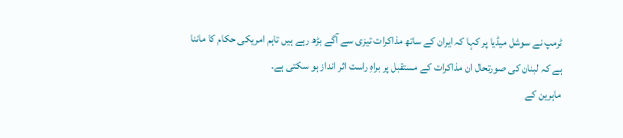ٹرمپ نے سوشل میڈیا پر کہا کہ ایران کے ساتھ مذاکرات تیزی سے آگے بڑھ رہے ہیں تاہم امریکی حکام کا ماننا ہے کہ لبنان کی صورتحال ان مذاکرات کے مستقبل پر براہِ راست اثر انداز ہو سکتی ہے۔
ماہرین کے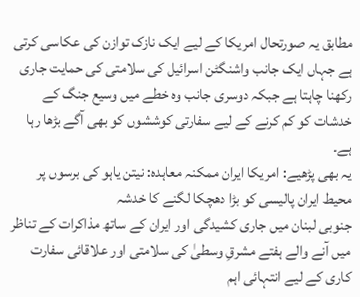مطابق یہ صورتحال امریکا کے لیے ایک نازک توازن کی عکاسی کرتی ہے جہاں ایک جانب واشنگٹن اسرائیل کی سلامتی کی حمایت جاری رکھنا چاہتا ہے جبکہ دوسری جانب وہ خطے میں وسیع جنگ کے خدشات کو کم کرنے کے لیے سفارتی کوششوں کو بھی آگے بڑھا رہا ہے۔
یہ بھی پڑھیے: امریکا ایران ممکنہ معاہدہ: نیتن یاہو کی برسوں پر محیط ایران پالیسی کو بڑا دھچکا لگنے کا خدشہ
جنوبی لبنان میں جاری کشیدگی اور ایران کے ساتھ مذاکرات کے تناظر میں آنے والے ہفتے مشرقِ وسطیٰ کی سلامتی اور علاقائی سفارت کاری کے لیے انتہائی اہم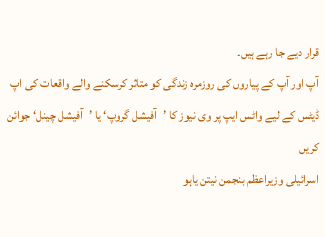قرار دیے جا رہے ہیں۔
آپ اور آپ کے پیاروں کی روزمرہ زندگی کو متاثر کرسکنے والے واقعات کی اپ ڈیٹس کے لیے واٹس ایپ پر وی نیوز کا ’آفیشل گروپ‘ یا ’آفیشل چینل‘ جوائن کریں
اسرائیلی وزیراعظم بنجمن نیتن یاہو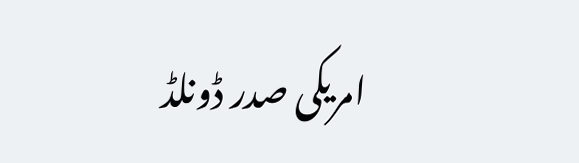امریکی صدر ڈونلڈ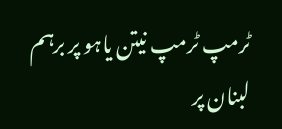ٹرمپ ٹرمپ نیتن یاہو پر برہم لبنان پر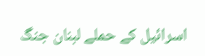اسرائیل کے حملے لبنان جنگ